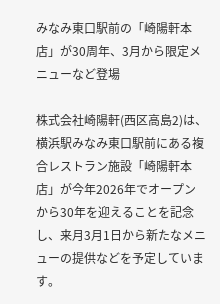みなみ東口駅前の「崎陽軒本店」が30周年、3月から限定メニューなど登場

株式会社崎陽軒(西区高島2)は、横浜駅みなみ東口駅前にある複合レストラン施設「崎陽軒本店」が今年2026年でオープンから30年を迎えることを記念し、来月3月1日から新たなメニューの提供などを予定しています。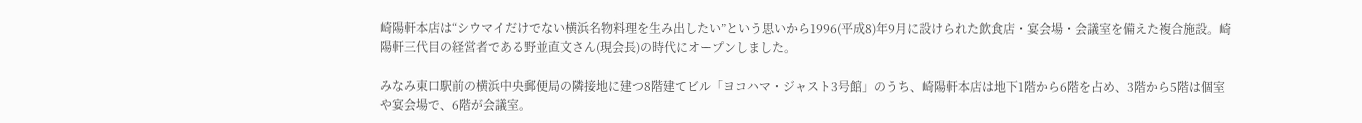崎陽軒本店は“シウマイだけでない横浜名物料理を生み出したい”という思いから1996(平成8)年9月に設けられた飲食店・宴会場・会議室を備えた複合施設。崎陽軒三代目の経営者である野並直文さん(現会長)の時代にオープンしました。

みなみ東口駅前の横浜中央郵便局の隣接地に建つ8階建てビル「ヨコハマ・ジャスト3号館」のうち、崎陽軒本店は地下1階から6階を占め、3階から5階は個室や宴会場で、6階が会議室。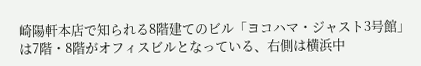崎陽軒本店で知られる8階建てのビル「ヨコハマ・ジャスト3号館」は7階・8階がオフィスビルとなっている、右側は横浜中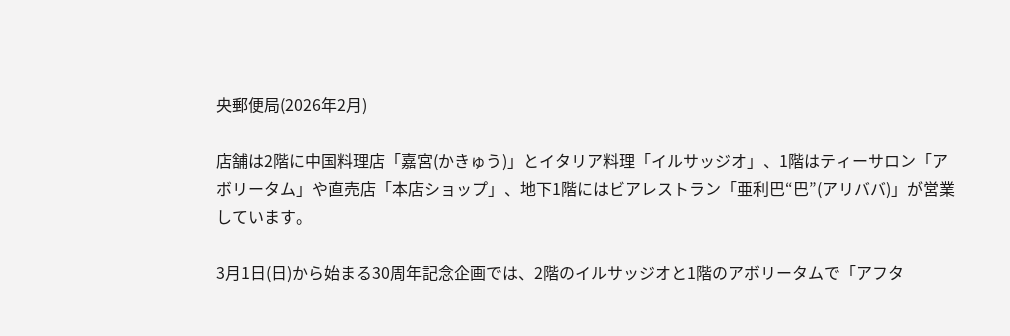央郵便局(2026年2月)

店舗は2階に中国料理店「嘉宮(かきゅう)」とイタリア料理「イルサッジオ」、1階はティーサロン「アボリータム」や直売店「本店ショップ」、地下1階にはビアレストラン「亜利巴“巴”(アリババ)」が営業しています。

3月1日(日)から始まる30周年記念企画では、2階のイルサッジオと1階のアボリータムで「アフタ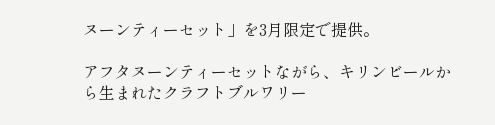ヌーンティーセット」を3月限定で提供。

アフタヌーンティーセットながら、キリンビールから生まれたクラフトブルワリー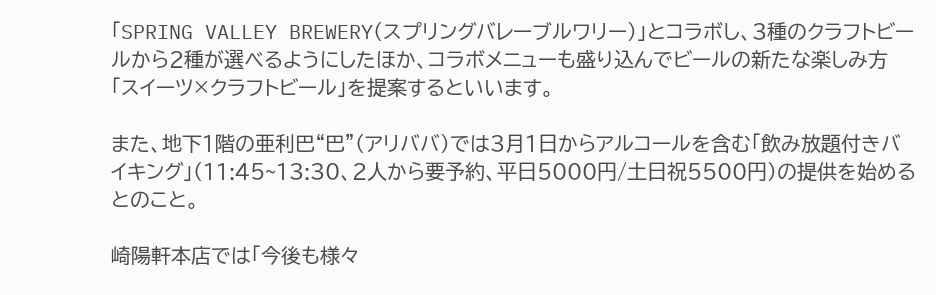「SPRING VALLEY BREWERY(スプリングバレーブルワリー)」とコラボし、3種のクラフトビールから2種が選べるようにしたほか、コラボメニューも盛り込んでビールの新たな楽しみ方「スイーツ×クラフトビール」を提案するといいます。

また、地下1階の亜利巴“巴”(アリババ)では3月1日からアルコールを含む「飲み放題付きバイキング」(11:45~13:30、2人から要予約、平日5000円/土日祝5500円)の提供を始めるとのこと。

崎陽軒本店では「今後も様々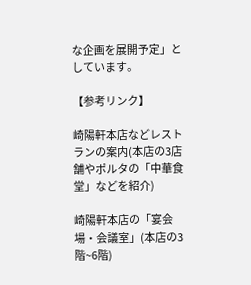な企画を展開予定」としています。

【参考リンク】

崎陽軒本店などレストランの案内(本店の3店舗やポルタの「中華食堂」などを紹介)

崎陽軒本店の「宴会場・会議室」(本店の3階~6階)